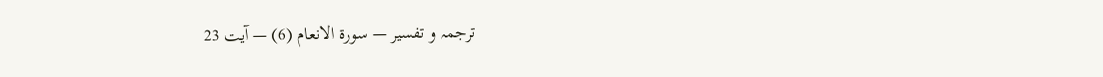ترجمہ و تفسیر — سورۃ الانعام (6) — آیت 23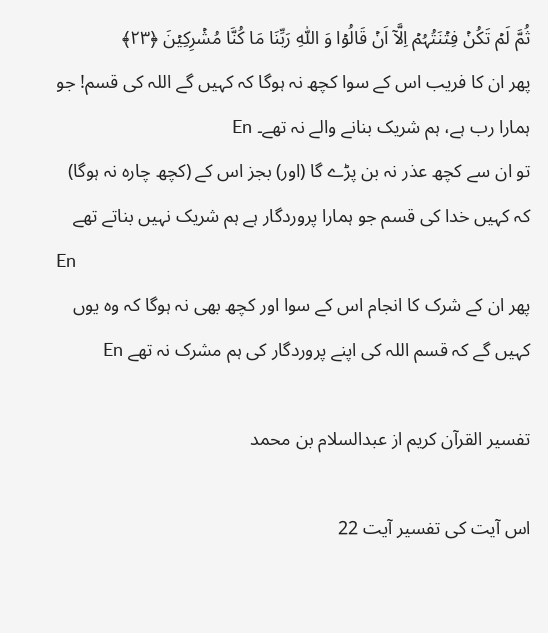ثُمَّ لَمۡ تَکُنۡ فِتۡنَتُہُمۡ اِلَّاۤ اَنۡ قَالُوۡا وَ اللّٰہِ رَبِّنَا مَا کُنَّا مُشۡرِکِیۡنَ ﴿۲۳﴾
پھر ان کا فریب اس کے سوا کچھ نہ ہوگا کہ کہیں گے اللہ کی قسم! جو ہمارا رب ہے، ہم شریک بنانے والے نہ تھے۔ En
تو ان سے کچھ عذر نہ بن پڑے گا (اور) بجز اس کے (کچھ چارہ نہ ہوگا) کہ کہیں خدا کی قسم جو ہمارا پروردگار ہے ہم شریک نہیں بناتے تھے
En
پھر ان کے شرک کا انجام اس کے سوا اور کچھ بھی نہ ہوگا کہ وه یوں کہیں گے کہ قسم اللہ کی اپنے پروردگار کی ہم مشرک نہ تھے En

تفسیر القرآن کریم از عبدالسلام بن محمد

اس آیت کی تفسیر آیت 22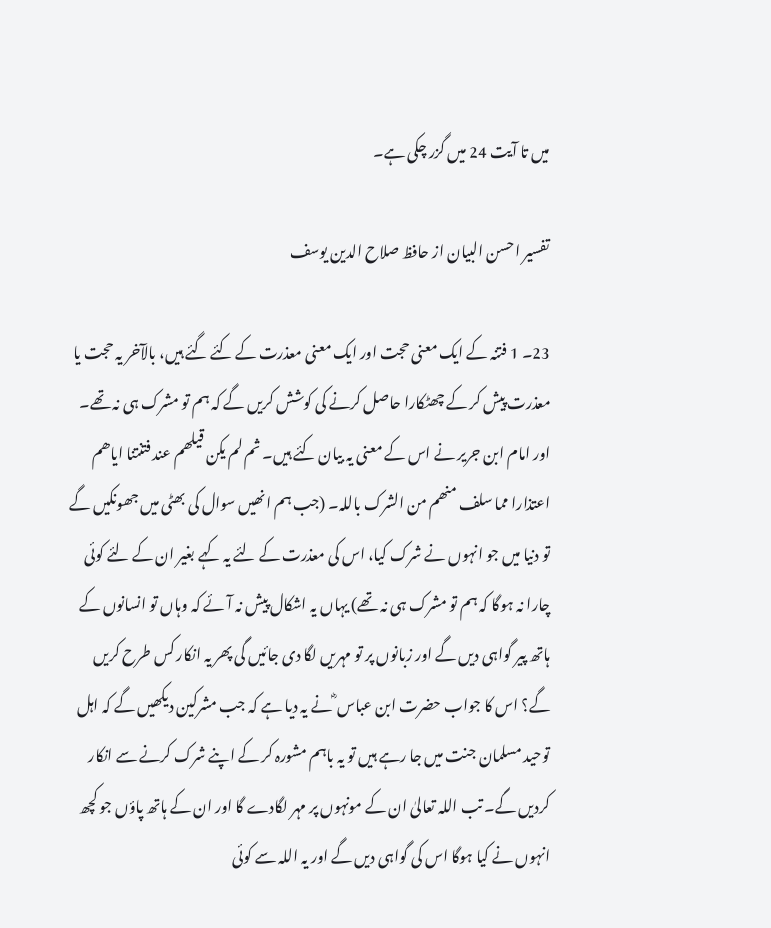میں تا آیت 24 میں گزر چکی ہے۔

تفسیر احسن البیان از حافظ صلاح الدین یوسف

23۔ 1 فتنہ کے ایک معنی حجت اور ایک معنی معذرت کے کئے گئے ہیں، بالآخر یہ حجت یا معذرت پیش کر کے چھٹکارا حاصل کرنے کی کوشش کریں گے کہ ہم تو مشرک ہی نہ تھے۔ اور امام ابن جریر نے اس کے معنی یہ بیان کئے ہیں۔ ثم لم یکن قیلھم عند فتنتنا ایاھم اعتذارا مما سلف منھم من الشرک باللہ۔ (جب ہم انھیں سوال کی بھٹی میں جھونکیں گے تو دنیا میں جو انہوں نے شرک کیا، اس کی معذرت کے لئے یہ کہے بغیر ان کے لئے کوئی چارا نہ ہوگا کہ ہم تو مشرک ہی نہ تھے) یہاں یہ اشکال پیش نہ آئے کہ وہاں تو انسانوں کے ہاتھ پیر گواہی دیں گے اور زبانوں پر تو مہریں لگا دی جائیں گی پھر یہ انکار کس طرح کریں گے؟ اس کا جواب حضرت ابن عباس ؓ نے یہ دیا ہے کہ جب مشرکین دیکھیں گے کہ اہل توحید مسلمان جنت میں جا رہے ہیں تو یہ باہم مشورہ کر کے اپنے شرک کرنے سے انکار کردیں گے۔ تب اللہ تعالیٰ ان کے مونہوں پر مہر لگادے گا اور ان کے ہاتھ پاؤں جو کچھ انہوں نے کیا ہوگا اس کی گواہی دیں گے اور یہ اللہ سے کوئی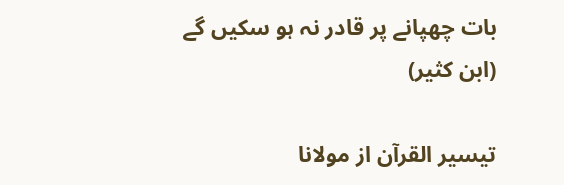بات چھپانے پر قادر نہ ہو سکیں گے (ابن کثیر)

تيسير القرآن از مولانا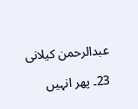عبدالرحمن کیلانی

23۔ پھر انہیں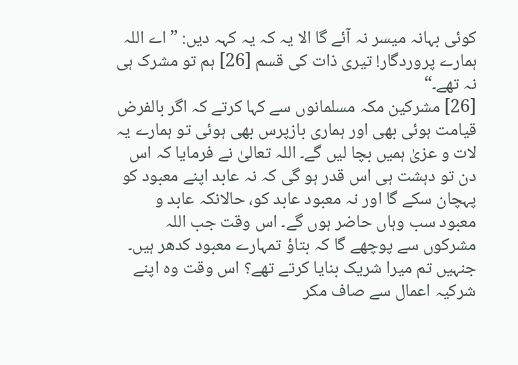کوئی بہانہ میسر نہ آئے گا الا یہ کہ یہ کہہ دیں: ”اے اللہ ہمارے پروردگار! تیری ذات کی قسم [26] ہم تو مشرک ہی نہ تھے۔“
[26] مشرکین مکہ مسلمانوں سے کہا کرتے کہ اگر بالفرض قیامت ہوئی بھی اور ہماری بازپرس بھی ہوئی تو ہمارے یہ لات و عزیٰ ہمیں بچا لیں گے۔ اللہ تعالیٰ نے فرمایا کہ اس دن تو دہشت ہی اس قدر ہو گی کہ نہ عابد اپنے معبود کو پہچان سکے گا اور نہ معبود عابد کو، حالانکہ عابد و معبود سب وہاں حاضر ہوں گے۔ اس وقت جب اللہ مشرکوں سے پوچھے گا کہ بتاؤ تمہارے معبود کدھر ہیں۔ جنہیں تم میرا شریک بنایا کرتے تھے؟ اس وقت وہ اپنے شرکیہ اعمال سے صاف مکر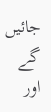جائیں گے اور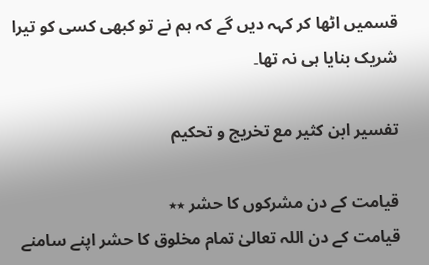قسمیں اٹھا کر کہہ دیں گے کہ ہم نے تو کبھی کسی کو تیرا شریک بنایا ہی نہ تھا۔

تفسیر ابن کثیر مع تخریج و تحکیم

قیامت کے دن مشرکوں کا حشر ٭٭
قیامت کے دن اللہ تعالیٰ تمام مخلوق کا حشر اپنے سامنے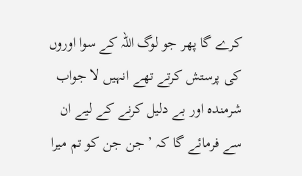کرے گا پھر جو لوگ اللہ کے سوا اوروں کی پرستش کرتے تھے انہیں لا جواب شرمندہ اور بے دلیل کرنے کے لیے ان سے فرمائے گا کہ ’ جن جن کو تم میرا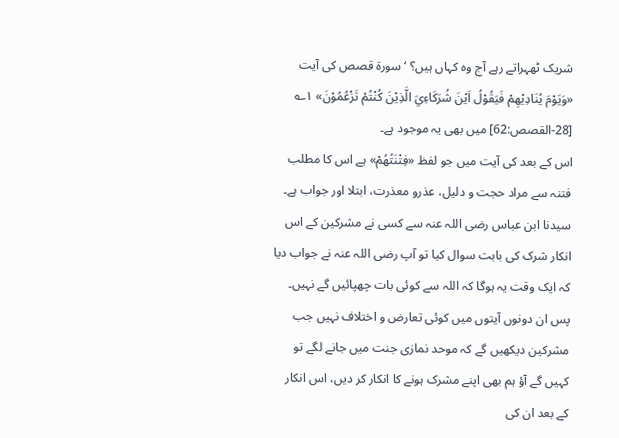شریک ٹھہراتے رہے آج وہ کہاں ہیں؟ ‘ سورۃ قصص کی آیت «وَيَوْمَ يُنَادِيْهِمْ فَيَقُوْلُ اَيْنَ شُرَكَاءِيَ الَّذِيْنَ كُنْتُمْ تَزْعُمُوْنَ» ۱؎ [28-القصص:62] میں بھی یہ موجود ہے۔
اس کے بعد کی آیت میں جو لفظ «فِتْنَتُهُمْ» ہے اس کا مطلب فتنہ سے مراد حجت و دلیل، عذرو معذرت، ابتلا اور جواب ہے۔
سیدنا ابن عباس رضی اللہ عنہ سے کسی نے مشرکین کے اس انکار شرک کی بابت سوال کیا تو آپ رضی اللہ عنہ نے جواب دیا کہ ایک وقت یہ ہوگا کہ اللہ سے کوئی بات چھپائیں گے نہیں۔ پس ان دونوں آیتوں میں کوئی تعارض و اختلاف نہیں جب مشرکین دیکھیں گے کہ موحد نمازی جنت میں جانے لگے تو کہیں گے آؤ ہم بھی اپنے مشرک ہونے کا انکار کر دیں، اس انکار کے بعد ان کی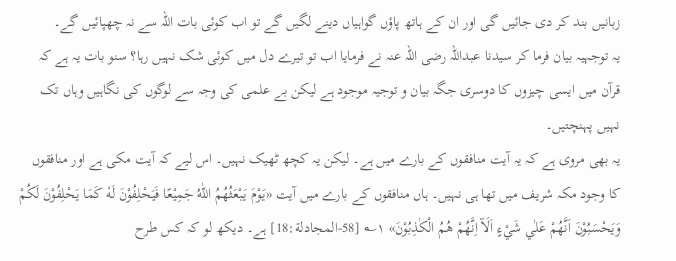زبانیں بند کر دی جائیں گی اور ان کے ہاتھ پاؤں گواہیاں دینے لگیں گے تو اب کوئی بات اللہ سے نہ چھپائیں گے۔
یہ توجہیہ بیان فرما کر سیدنا عبداللہ رضی اللہ عنہ نے فرمایا اب تو تیرے دل میں کوئی شک نہیں رہا؟ سنو بات یہ ہے کہ قرآن میں ایسی چیزوں کا دوسری جگہ بیان و توجیہ موجود ہے لیکن بے علمی کی وجہ سے لوگوں کی نگاہیں وہاں تک نہیں پہنچتیں۔
یہ بھی مروی ہے کہ یہ آیت منافقوں کے بارے میں ہے۔ لیکن یہ کچھ ٹھیک نہیں۔ اس لیے کہ آیت مکی ہے اور منافقوں کا وجود مکہ شریف میں تھا ہی نہیں۔ ہاں منافقوں کے بارے میں آیت «يَوْمَ يَبْعَثُهُمُ اللّٰهُ جَمِيْعًا فَيَحْلِفُوْنَ لَهٗ كَمَا يَحْلِفُوْنَ لَكُمْ وَيَحْسَبُوْنَ اَنَّهُمْ عَلٰي شَيْءٍ اَلَآ اِنَّهُمْ هُمُ الْكٰذِبُوْنَ» ۱؎ [58-المجادلة:18] ہے۔ دیکھ لو کہ کس طرح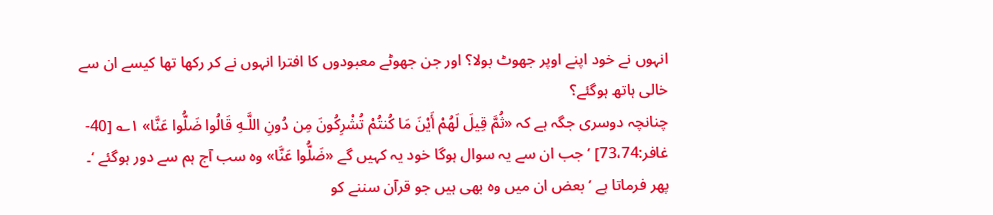انہوں نے خود اپنے اوپر جھوٹ بولا؟ اور جن جھوٹے معبودوں کا افترا انہوں نے کر رکھا تھا کیسے ان سے خالی ہاتھ ہوگئے؟
چنانچہ دوسری جگہ ہے کہ «ثُمَّ قِيلَ لَهُمْ أَيْنَ مَا كُنتُمْ تُشْرِكُونَ مِن دُونِ اللَّـهِ قَالُوا ضَلُّوا عَنَّا» ۱؎ [40-غافر:73،74] ’ جب ان سے یہ سوال ہوگا خود یہ کہیں گے «ضَلُّوا عَنَّا» وہ سب آج ہم سے دور ہوگئے ‘۔
پھر فرماتا ہے ’ بعض ان میں وہ بھی ہیں جو قرآن سننے کو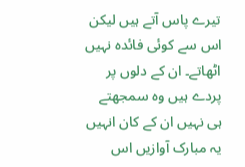تیرے پاس آتے ہیں لیکن اس سے کوئی فائدہ نہیں اٹھاتے۔ ان کے دلوں پر پردے ہیں وہ سمجھتے ہی نہیں ان کے کان انہیں یہ مبارک آوازیں اس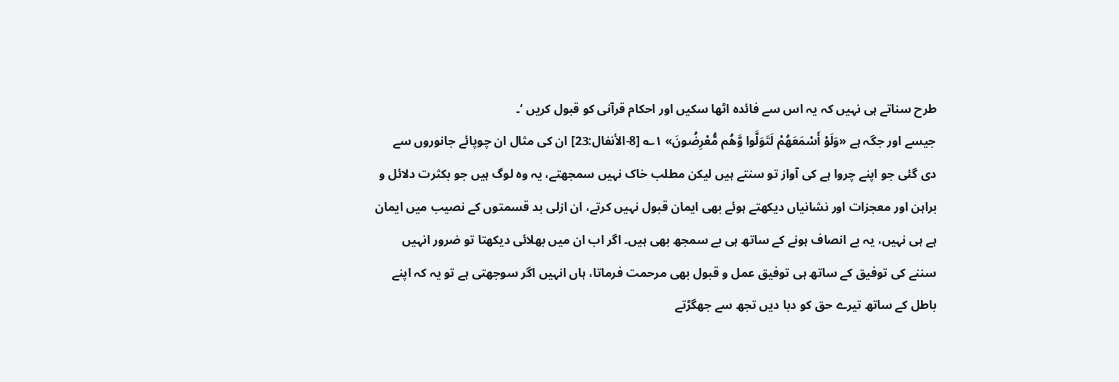طرح سناتے ہی نہیں کہ یہ اس سے فائدہ اٹھا سکیں اور احکام قرآنی کو قبول کریں ‘۔
جیسے اور جگہ ہے «وَلَوْ أَسْمَعَهُمْ لَتَوَلَّوا وَّهُم مُّعْرِضُونَ» ۱؎ [8-الأنفال:23] ان کی مثال ان چوپائے جانوروں سے دی گئی جو اپنے چروا ہے کی آواز تو سنتے ہیں لیکن مطلب خاک نہیں سمجھتے، یہ وہ لوگ ہیں جو بکثرت دلائل و براہن اور معجزات اور نشانیاں دیکھتے ہوئے بھی ایمان قبول نہیں کرتے، ان ازلی بد قسمتوں کے نصیب میں ایمان ہے ہی نہیں، یہ بے انصاف ہونے کے ساتھ ہی بے سمجھ بھی ہیں۔ اگر اب ان میں بھلائی دیکھتا تو ضرور انہیں سننے کی توفیق کے ساتھ ہی توفیق عمل و قبول بھی مرحمت فرماتا، ہاں انہیں اگر سوجھتی ہے تو یہ کہ اپنے باطل کے ساتھ تیرے حق کو دبا دیں تجھ سے جھگڑتے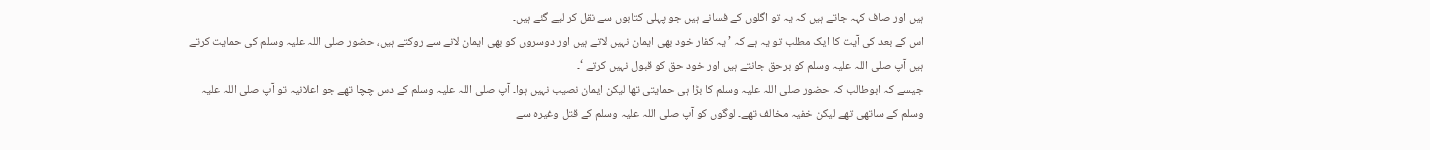ہیں اور صاف کہہ جاتے ہیں کہ یہ تو اگلوں کے فسانے ہیں جو پہلی کتابوں سے نقل کر لیے گئے ہیں۔
اس کے بعد کی آیت کا ایک مطلب تو یہ ہے کہ ’ یہ کفار خود بھی ایمان نہیں لاتے ہیں اور دوسروں کو بھی ایمان لانے سے روکتے ہیں، حضور صلی اللہ علیہ وسلم کی حمایت کرتے ہیں آپ صلی اللہ علیہ وسلم کو برحق جانتے ہیں اور خود حق کو قبول نہیں کرتے ‘۔
جیسے کہ ابوطالب کہ حضور صلی اللہ علیہ وسلم کا بڑا ہی حمایتی تھا لیکن ایمان نصیب نہیں ہوا۔ آپ صلی اللہ علیہ وسلم کے دس چچا تھے جو اعلانیہ تو آپ صلی اللہ علیہ وسلم کے ساتھی تھے لیکن خفیہ مخالف تھے۔ لوگوں کو آپ صلی اللہ علیہ وسلم کے قتل وغیرہ سے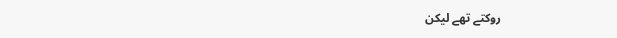روکتے تھے لیکن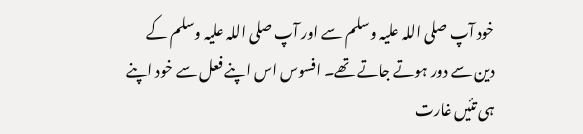خود آپ صلی اللہ علیہ وسلم سے اور آپ صلی اللہ علیہ وسلم کے دین سے دور ہوتے جاتے تھے۔ افسوس اس اپنے فعل سے خود اپنے ہی تئیں غارت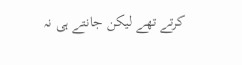کرتے تھے لیکن جانتے ہی نہ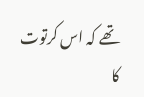تھے کہ اس کرتوت کا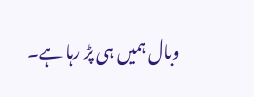وبال ہمیں ہی پڑ رہا ہے۔